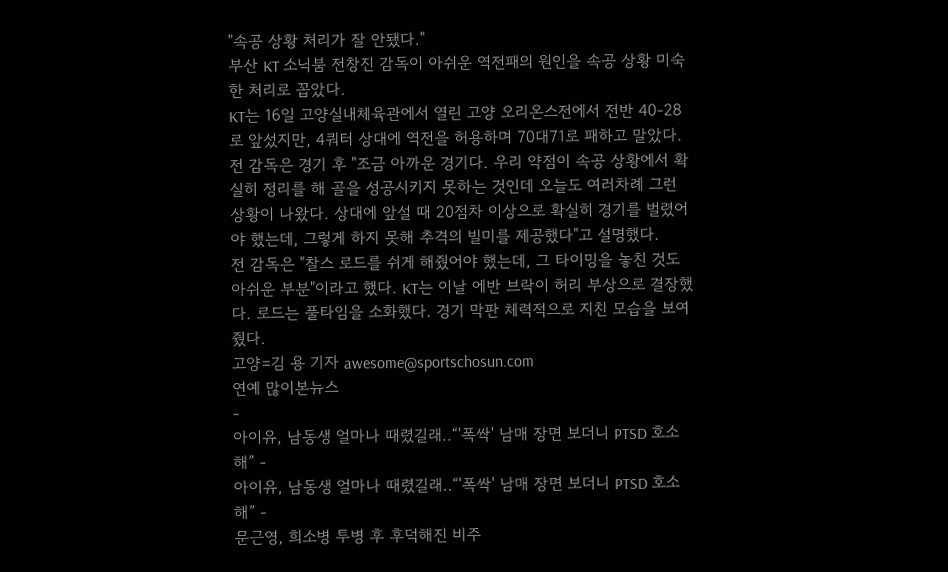"속공 상황 처리가 잘 안됐다."
부산 KT 소닉붐 전창진 감독이 아쉬운 역전패의 원인을 속공 상황 미숙한 처리로 꼽았다.
KT는 16일 고양실내체육관에서 열린 고양 오리온스전에서 전반 40-28로 앞섰지만, 4쿼터 상대에 역전을 허용하며 70대71로 패하고 말았다.
전 감독은 경기 후 "조금 아까운 경기다. 우리 약점이 속공 상황에서 확실히 정리를 해 골을 성공시키지 못하는 것인데 오늘도 여러차례 그런 상황이 나왔다. 상대에 앞설 때 20점차 이상으로 확실히 경기를 벌렸어야 했는데, 그렇게 하지 못해 추격의 빌미를 제공했다"고 설명했다.
전 감독은 "찰스 로드를 쉬게 해줬어야 했는데, 그 타이밍을 놓친 것도 아쉬운 부분"이라고 했다. KT는 이날 에반 브락이 허리 부상으로 결장했다. 로드는 풀타임을 소화했다. 경기 막판 체력적으로 지친 모습을 보여줬다.
고양=김 용 기자 awesome@sportschosun.com
연예 많이본뉴스
-
아이유, 남동생 얼마나 때렸길래..“'폭싹' 남매 장면 보더니 PTSD 호소해” -
아이유, 남동생 얼마나 때렸길래..“'폭싹' 남매 장면 보더니 PTSD 호소해” -
문근영, 희소병 투병 후 후덕해진 비주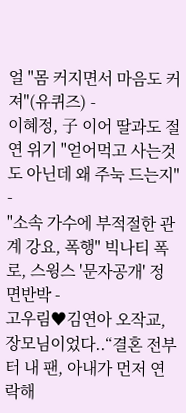얼 "몸 커지면서 마음도 커져"(유퀴즈) -
이혜정, 子 이어 딸과도 절연 위기 "얻어먹고 사는것도 아닌데 왜 주눅 드는지" -
"소속 가수에 부적절한 관계 강요, 폭행" 빅나티 폭로, 스윙스 '문자공개' 정면반박 -
고우림♥김연아 오작교, 장모님이었다..“결혼 전부터 내 팬, 아내가 먼저 연락해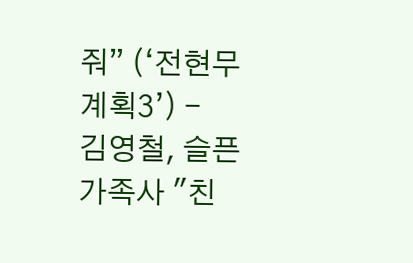줘” (‘전현무계획3’) -
김영철, 슬픈 가족사 "친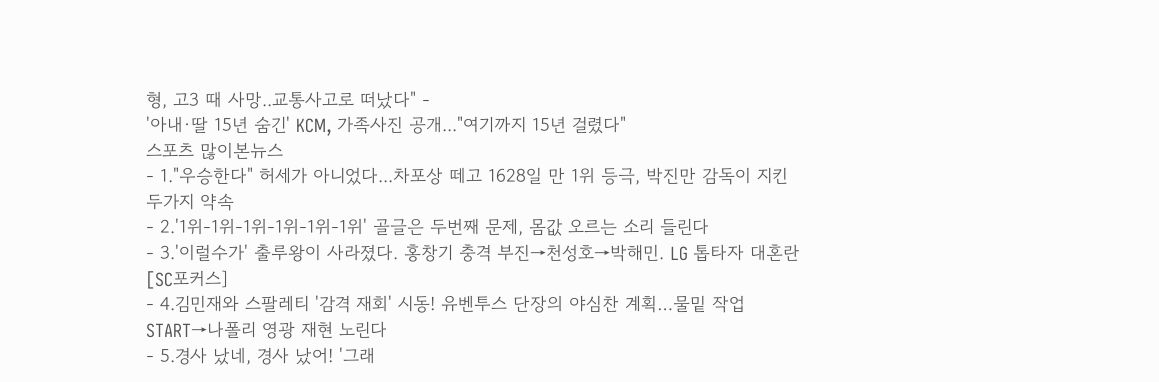형, 고3 때 사망..교통사고로 떠났다" -
'아내·딸 15년 숨긴' KCM, 가족사진 공개..."여기까지 15년 걸렸다"
스포츠 많이본뉴스
- 1."우승한다" 허세가 아니었다...차포상 떼고 1628일 만 1위 등극, 박진만 감독이 지킨 두가지 약속
- 2.'1위-1위-1위-1위-1위-1위' 골글은 두번째 문제, 몸값 오르는 소리 들린다
- 3.'이럴수가' 출루왕이 사라졌다. 홍창기 충격 부진→천성호→박해민. LG 톱타자 대혼란[SC포커스]
- 4.김민재와 스팔레티 '감격 재회' 시동! 유벤투스 단장의 야심찬 계획…물밑 작업 START→나폴리 영광 재현 노린다
- 5.경사 났네, 경사 났어! '그래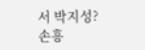서 박지성? 손흥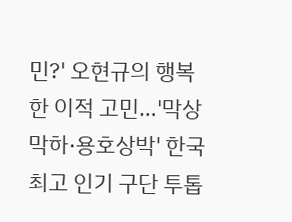민?' 오현규의 행복한 이적 고민…'막상막하·용호상박' 한국 최고 인기 구단 투톱